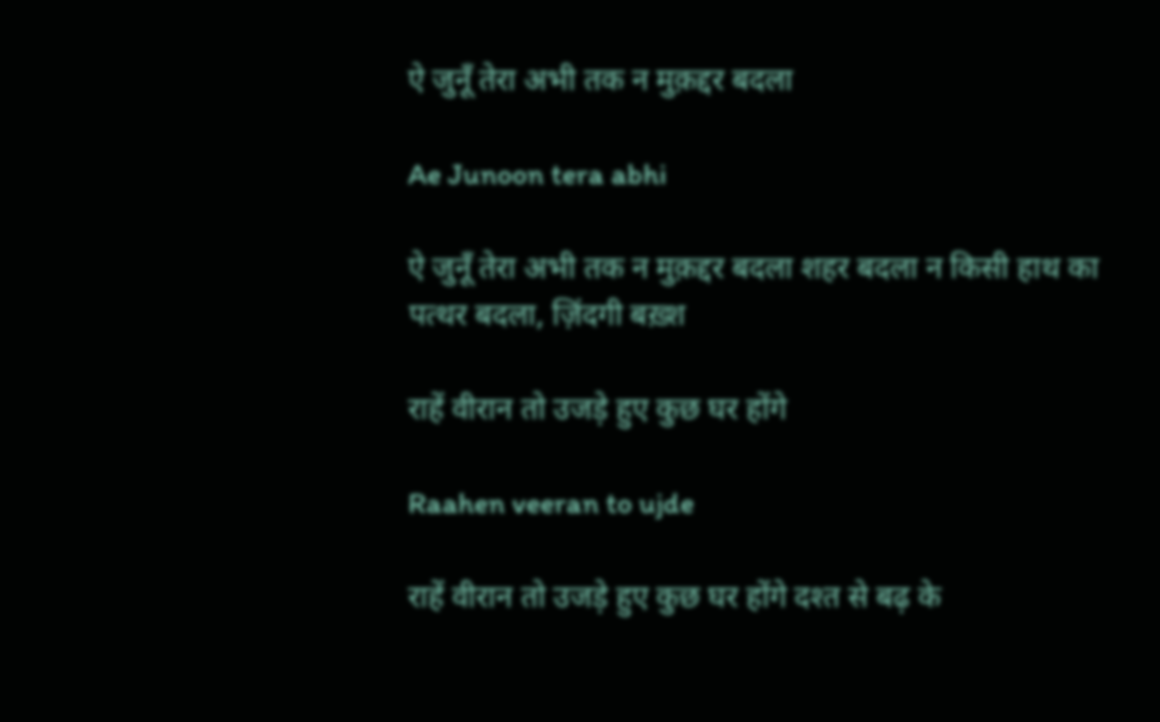ऐ जुनूँ तेरा अभी तक न मुक़द्दर बदला

Ae Junoon tera abhi

ऐ जुनूँ तेरा अभी तक न मुक़द्दर बदला शहर बदला न किसी हाथ का पत्थर बदला, ज़िंदगी बख़्श

राहें वीरान तो उजड़े हुए कुछ घर होंगे

Raahen veeran to ujde

राहें वीरान तो उजड़े हुए कुछ घर होंगे दश्त से बढ़ के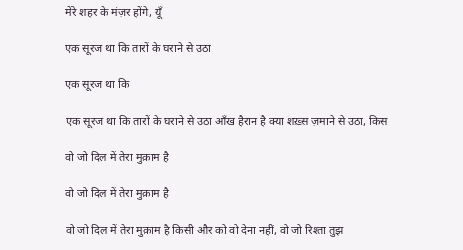मेंरे शहर के मंज़र होंगे, यूँ

एक सूरज था कि तारों के घराने से उठा

एक सूरज था कि

एक सूरज था कि तारों के घराने से उठा आँख हैरान है क्या शख़्स ज़माने से उठा, किस

वो जो दिल में तेरा मुक़ाम है

वो जो दिल में तेरा मुक़ाम है

वो जो दिल में तेरा मुक़ाम है किसी और को वो देना नहीं, वो जो रिश्ता तुझ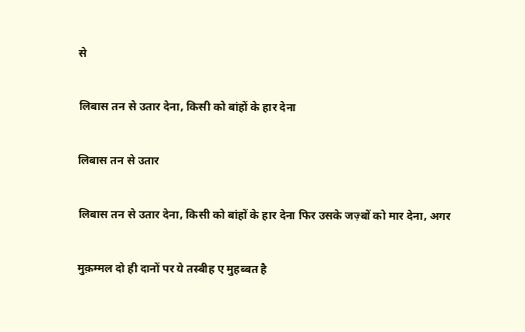से

लिबास तन से उतार देना, किसी को बांहों के हार देना

लिबास तन से उतार

लिबास तन से उतार देना, किसी को बांहों के हार देना फिर उसके जज़्बों को मार देना, अगर

मुक़म्मल दो ही दानों पर ये तस्बीह ए मुहब्बत है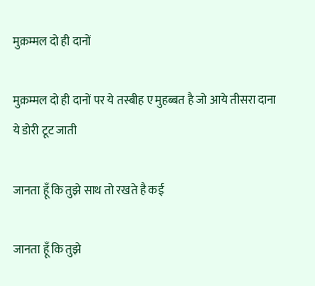मुक़म्मल दो ही दानों

मुक़म्मल दो ही दानों पर ये तस्बीह ए मुहब्बत है जो आये तीसरा दाना ये डोरी टूट जाती

जानता हूँ कि तुझे साथ तो रखते है कई

जानता हूँ कि तुझे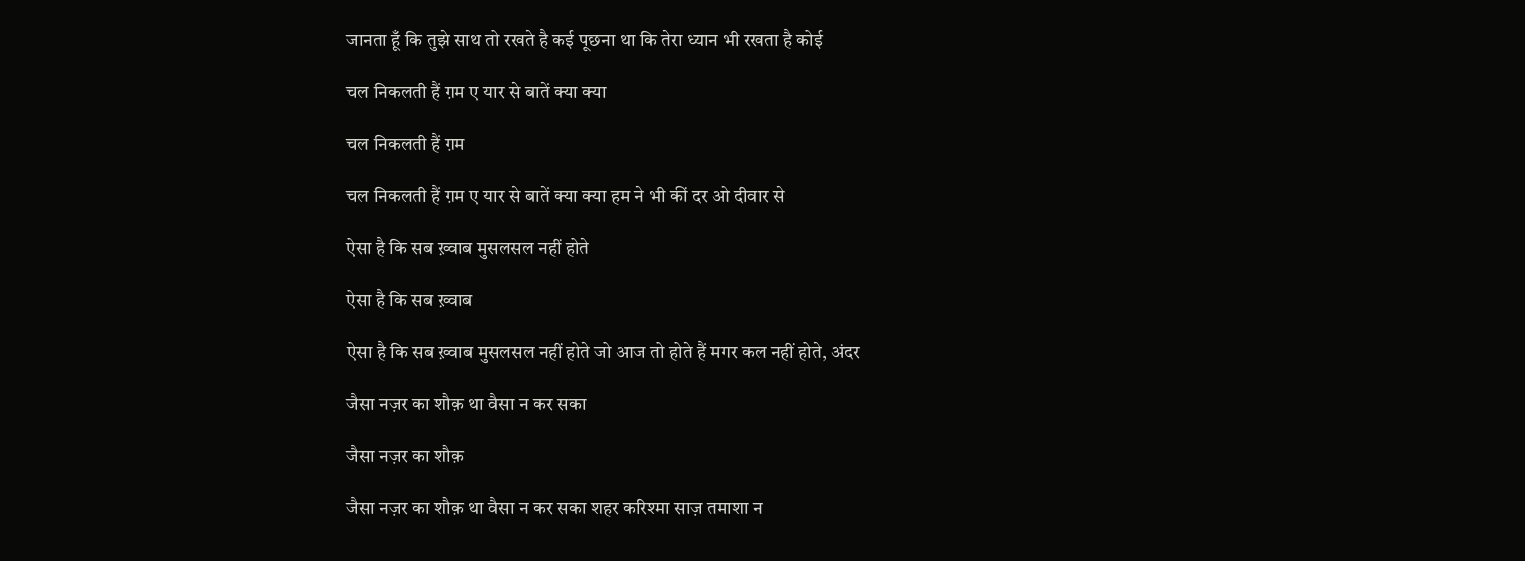जानता हूँ कि तुझे साथ तो रखते है कई पूछना था कि तेरा ध्यान भी रखता है कोई

चल निकलती हैं ग़म ए यार से बातें क्या क्या

चल निकलती हैं ग़म

चल निकलती हैं ग़म ए यार से बातें क्या क्या हम ने भी कीं दर ओ दीवार से

ऐसा है कि सब ख़्वाब मुसलसल नहीं होते

ऐसा है कि सब ख़्वाब

ऐसा है कि सब ख़्वाब मुसलसल नहीं होते जो आज तो होते हैं मगर कल नहीं होते, अंदर

जैसा नज़र का शौक़ था वैसा न कर सका

जैसा नज़र का शौक़

जैसा नज़र का शौक़ था वैसा न कर सका शहर करिश्मा साज़ तमाशा न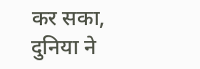कर सका, दुनिया ने